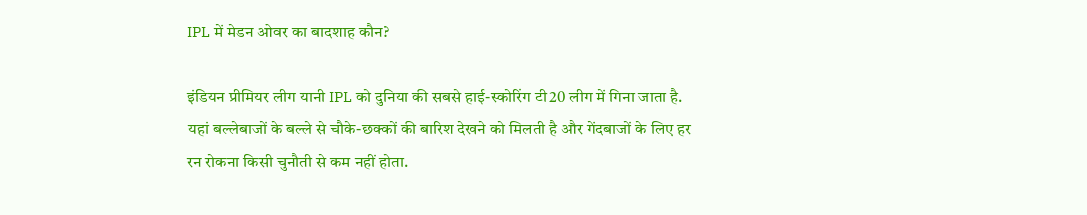IPL में मेडन ओवर का बादशाह कौन?

इंडियन प्रीमियर लीग यानी IPL को दुनिया की सबसे हाई-स्कोरिंग टी20 लीग में गिना जाता है. यहां बल्लेबाजों के बल्ले से चौके-छक्कों की बारिश देखने को मिलती है और गेंदबाजों के लिए हर रन रोकना किसी चुनौती से कम नहीं होता.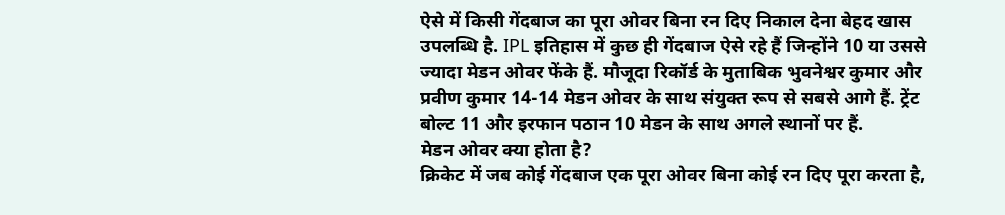ऐसे में किसी गेंदबाज का पूरा ओवर बिना रन दिए निकाल देना बेहद खास उपलब्धि है. IPL इतिहास में कुछ ही गेंदबाज ऐसे रहे हैं जिन्होंने 10 या उससे ज्यादा मेडन ओवर फेंके हैं. मौजूदा रिकॉर्ड के मुताबिक भुवनेश्वर कुमार और प्रवीण कुमार 14-14 मेडन ओवर के साथ संयुक्त रूप से सबसे आगे हैं. ट्रेंट बोल्ट 11 और इरफान पठान 10 मेडन के साथ अगले स्थानों पर हैं.
मेडन ओवर क्या होता है?
क्रिकेट में जब कोई गेंदबाज एक पूरा ओवर बिना कोई रन दिए पूरा करता है,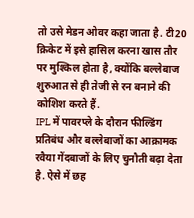तो उसे मेडन ओवर कहा जाता है. टी20 क्रिकेट में इसे हासिल करना खास तौर पर मुश्किल होता है, क्योंकि बल्लेबाज शुरुआत से ही तेजी से रन बनाने की कोशिश करते हैं.
IPL में पावरप्ले के दौरान फील्डिंग प्रतिबंध और बल्लेबाजों का आक्रामक रवैया गेंदबाजों के लिए चुनौती बढ़ा देता है. ऐसे में छह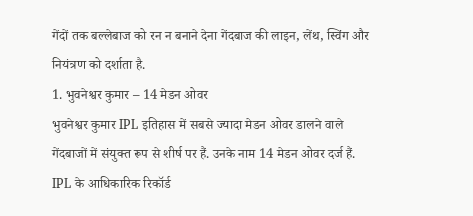गेंदों तक बल्लेबाज को रन न बनाने देना गेंदबाज की लाइन, लेंथ, स्विंग और नियंत्रण को दर्शाता है.
1. भुवनेश्वर कुमार – 14 मेडन ओवर
भुवनेश्वर कुमार IPL इतिहास में सबसे ज्यादा मेडन ओवर डालने वाले गेंदबाजों में संयुक्त रूप से शीर्ष पर हैं. उनके नाम 14 मेडन ओवर दर्ज हैं. IPL के आधिकारिक रिकॉर्ड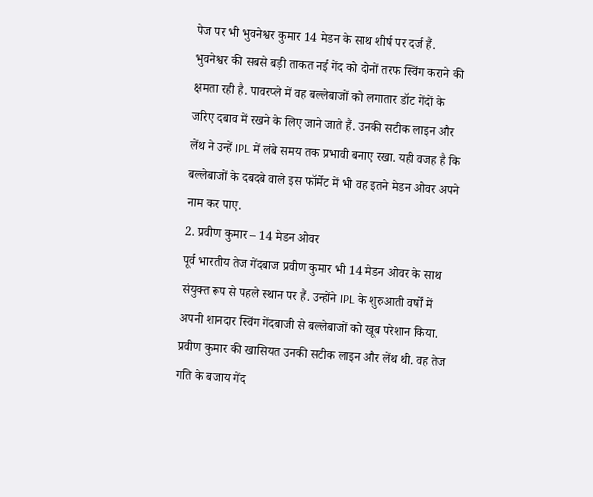पेज पर भी भुवनेश्वर कुमार 14 मेडन के साथ शीर्ष पर दर्ज हैं.
भुवनेश्वर की सबसे बड़ी ताकत नई गेंद को दोनों तरफ स्विंग कराने की क्षमता रही है. पावरप्ले में वह बल्लेबाजों को लगातार डॉट गेंदों के जरिए दबाव में रखने के लिए जाने जाते हैं. उनकी सटीक लाइन और लेंथ ने उन्हें IPL में लंबे समय तक प्रभावी बनाए रखा. यही वजह है कि बल्लेबाजों के दबदबे वाले इस फॉर्मेट में भी वह इतने मेडन ओवर अपने नाम कर पाए.
2. प्रवीण कुमार – 14 मेडन ओवर
पूर्व भारतीय तेज गेंदबाज प्रवीण कुमार भी 14 मेडन ओवर के साथ संयुक्त रूप से पहले स्थान पर हैं. उन्होंने IPL के शुरुआती वर्षों में अपनी शानदार स्विंग गेंदबाजी से बल्लेबाजों को खूब परेशान किया.
प्रवीण कुमार की खासियत उनकी सटीक लाइन और लेंथ थी. वह तेज गति के बजाय गेंद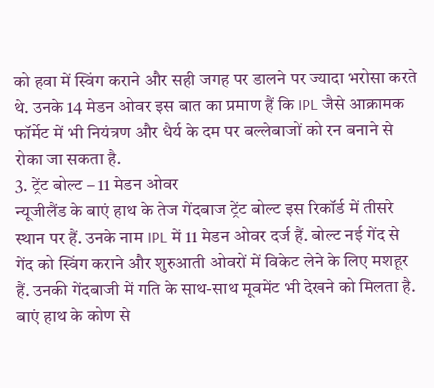को हवा में स्विंग कराने और सही जगह पर डालने पर ज्यादा भरोसा करते थे. उनके 14 मेडन ओवर इस बात का प्रमाण हैं कि IPL जैसे आक्रामक फॉर्मेट में भी नियंत्रण और धैर्य के दम पर बल्लेबाजों को रन बनाने से रोका जा सकता है.
3. ट्रेंट बोल्ट – 11 मेडन ओवर
न्यूजीलैंड के बाएं हाथ के तेज गेंदबाज ट्रेंट बोल्ट इस रिकॉर्ड में तीसरे स्थान पर हैं. उनके नाम IPL में 11 मेडन ओवर दर्ज हैं. बोल्ट नई गेंद से गेंद को स्विंग कराने और शुरुआती ओवरों में विकेट लेने के लिए मशहूर हैं. उनकी गेंदबाजी में गति के साथ-साथ मूवमेंट भी देखने को मिलता है. बाएं हाथ के कोण से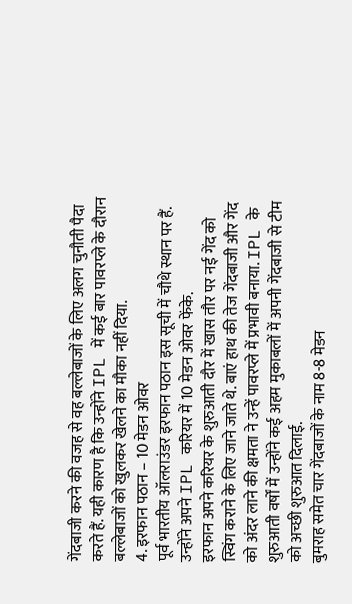गेंदबाजी करने की वजह से वह बल्लेबाजों के लिए अलग चुनौती पैदा करते हैं. यही कारण है कि उन्होंने IPL में कई बार पावरप्ले के दौरान बल्लेबाजों को खुलकर खेलने का मौका नहीं दिया.
4. इरफान पठान – 10 मेडन ओवर
पूर्व भारतीय ऑलराउंडर इरफान पठान इस सूची में चौथे स्थान पर हैं. उन्होंने अपने IPL करियर में 10 मेडन ओवर फेंके.
इरफान अपने करियर के शुरुआती दौर में खास तौर पर नई गेंद को स्विंग कराने के लिए जाने जाते थे. बाएं हाथ की तेज गेंदबाजी और गेंद को अंदर लाने की क्षमता ने उन्हें पावरप्ले में प्रभावी बनाया. IPL के शुरुआती वर्षों में उन्होंने कई अहम मुकाबलों में अपनी गेंदबाजी से टीम को अच्छी शुरुआत दिलाई.
बुमराह समेत चार गेंदबाजों के नाम 8-8 मेडन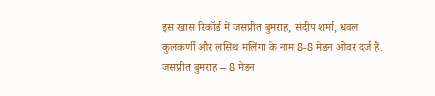इस खास रिकॉर्ड में जसप्रीत बुमराह, संदीप शर्मा, धवल कुलकर्णी और लसिथ मलिंगा के नाम 8-8 मेडन ओवर दर्ज हैं.
जसप्रीत बुमराह – 8 मेडन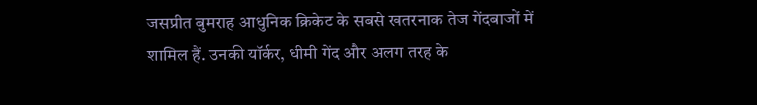जसप्रीत बुमराह आधुनिक क्रिकेट के सबसे खतरनाक तेज गेंदबाजों में शामिल हैं. उनकी यॉर्कर, धीमी गेंद और अलग तरह के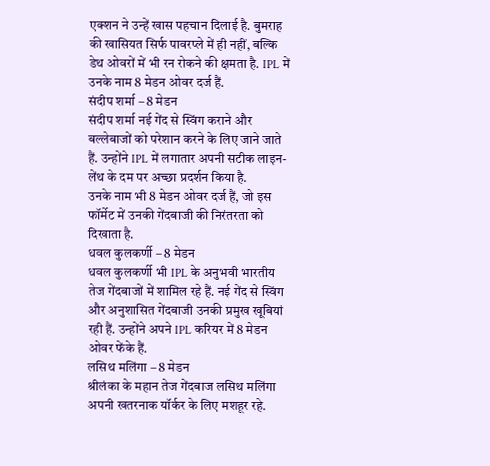एक्शन ने उन्हें खास पहचान दिलाई है. बुमराह की खासियत सिर्फ पावरप्ले में ही नहीं, बल्कि डेथ ओवरों में भी रन रोकने की क्षमता है. IPL में उनके नाम 8 मेडन ओवर दर्ज हैं.
संदीप शर्मा – 8 मेडन
संदीप शर्मा नई गेंद से स्विंग कराने और बल्लेबाजों को परेशान करने के लिए जाने जाते हैं. उन्होंने IPL में लगातार अपनी सटीक लाइन-लेंथ के दम पर अच्छा प्रदर्शन किया है.
उनके नाम भी 8 मेडन ओवर दर्ज हैं, जो इस फॉर्मेट में उनकी गेंदबाजी की निरंतरता को दिखाता है.
धवल कुलकर्णी – 8 मेडन
धवल कुलकर्णी भी IPL के अनुभवी भारतीय तेज गेंदबाजों में शामिल रहे हैं. नई गेंद से स्विंग और अनुशासित गेंदबाजी उनकी प्रमुख खूबियां रही हैं. उन्होंने अपने IPL करियर में 8 मेडन ओवर फेंके हैं.
लसिथ मलिंगा – 8 मेडन
श्रीलंका के महान तेज गेंदबाज लसिथ मलिंगा अपनी खतरनाक यॉर्कर के लिए मशहूर रहे.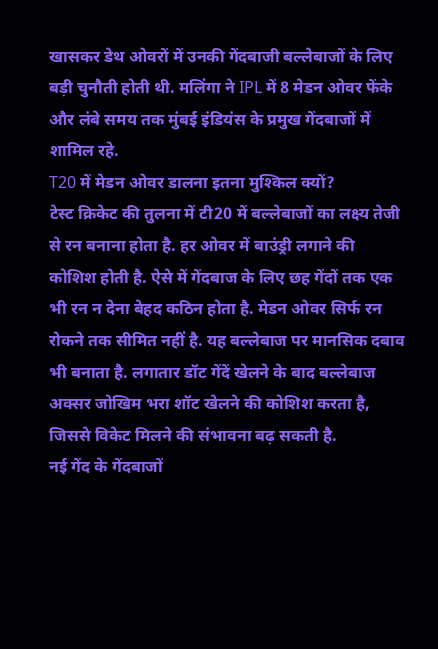खासकर डेथ ओवरों में उनकी गेंदबाजी बल्लेबाजों के लिए बड़ी चुनौती होती थी. मलिंगा ने IPL में 8 मेडन ओवर फेंके और लंबे समय तक मुंबई इंडियंस के प्रमुख गेंदबाजों में शामिल रहे.
T20 में मेडन ओवर डालना इतना मुश्किल क्यों?
टेस्ट क्रिकेट की तुलना में टी20 में बल्लेबाजों का लक्ष्य तेजी से रन बनाना होता है. हर ओवर में बाउंड्री लगाने की कोशिश होती है. ऐसे में गेंदबाज के लिए छह गेंदों तक एक भी रन न देना बेहद कठिन होता है. मेडन ओवर सिर्फ रन रोकने तक सीमित नहीं है. यह बल्लेबाज पर मानसिक दबाव भी बनाता है. लगातार डॉट गेंदें खेलने के बाद बल्लेबाज अक्सर जोखिम भरा शॉट खेलने की कोशिश करता है, जिससे विकेट मिलने की संभावना बढ़ सकती है.
नई गेंद के गेंदबाजों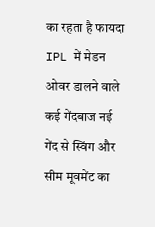का रहता है फायदा
IPL में मेडन ओवर डालने वाले कई गेंदबाज नई गेंद से स्विंग और सीम मूवमेंट का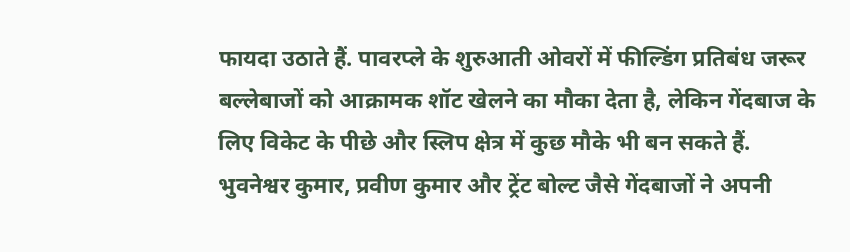फायदा उठाते हैं. पावरप्ले के शुरुआती ओवरों में फील्डिंग प्रतिबंध जरूर बल्लेबाजों को आक्रामक शॉट खेलने का मौका देता है, लेकिन गेंदबाज के लिए विकेट के पीछे और स्लिप क्षेत्र में कुछ मौके भी बन सकते हैं. भुवनेश्वर कुमार, प्रवीण कुमार और ट्रेंट बोल्ट जैसे गेंदबाजों ने अपनी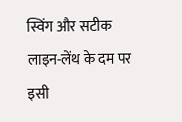स्विंग और सटीक लाइन-लेंथ के दम पर इसी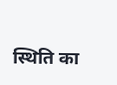स्थिति का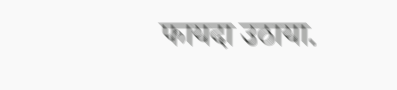फायदा उठाया.